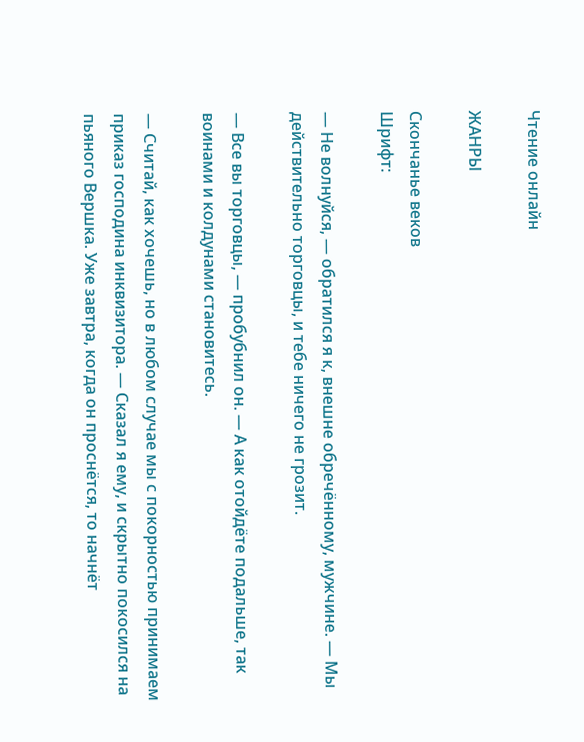Чтение онлайн

ЖАНРЫ

Скончанье веков
Шрифт:

— Не волнуйся, — обратился я к, внешне обречённому, мужчине. — Мы действительно торговцы, и тебе ничего не грозит.

— Все вы торговцы, — пробубнил он. — А как отойдёте подальше, так воинами и колдунами становитесь.

— Считай, как хочешь, но в любом случае мы с покорностью принимаем приказ господина инквизитора. — Сказал я ему, и скрытно покосился на пьяного Вершка. Уже завтра, когда он проснётся, то начнёт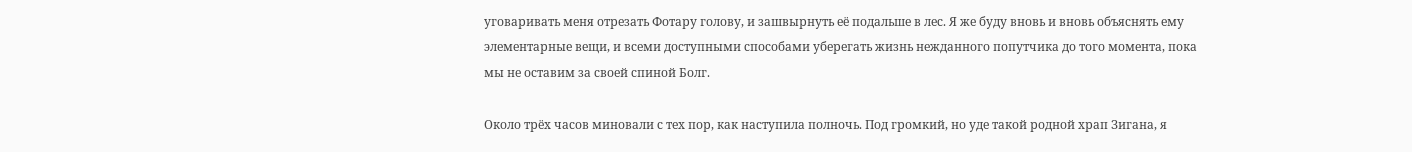уговаривать меня отрезать Фотару голову, и зашвырнуть её подальше в лес. Я же буду вновь и вновь объяснять ему элементарные вещи, и всеми доступными способами уберегать жизнь нежданного попутчика до того момента, пока мы не оставим за своей спиной Болг.

Около трёх часов миновали с тех пор, как наступила полночь. Под громкий, но уде такой родной храп Зигана, я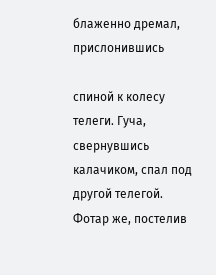блаженно дремал, прислонившись

спиной к колесу телеги. Гуча, свернувшись калачиком, спал под другой телегой. Фотар же, постелив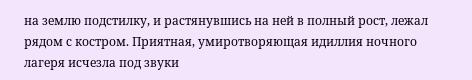на землю подстилку, и растянувшись на ней в полный рост, лежал рядом с костром. Приятная, умиротворяющая идиллия ночного лагеря исчезла под звуки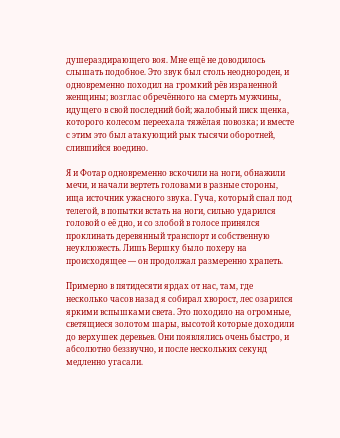душераздирающего воя. Мне ещё не доводилось слышать подобное. Это звук был столь неоднороден, и одновременно походил на громкий рёв израненной женщины; возглас обречённого на смерть мужчины, идущего в свой последний бой; жалобный писк щенка, которого колесом переехала тяжёлая повозка; и вместе с этим это был атакующий рык тысячи оборотней, слившийся воедино.

Я и Фотар одновременно вскочили на ноги, обнажили мечи, и начали вертеть головами в разные стороны, ища источник ужасного звука. Гуча, который спал под телегой, в попытки встать на ноги, сильно ударился головой о её дно, и со злобой в голосе принялся проклинать деревянный транспорт и собственную неуклюжесть. Лишь Вершку было похеру на происходящее — он продолжал размеренно храпеть.

Примерно в пятидесяти ярдах от нас, там, где несколько часов назад я собирал хворост, лес озарился яркими вспышками света. Это походило на огромные, светящиеся золотом шары, высотой которые доходили до верхушек деревьев. Они появлялись очень быстро, и абсолютно беззвучно, и после нескольких секунд медленно угасали.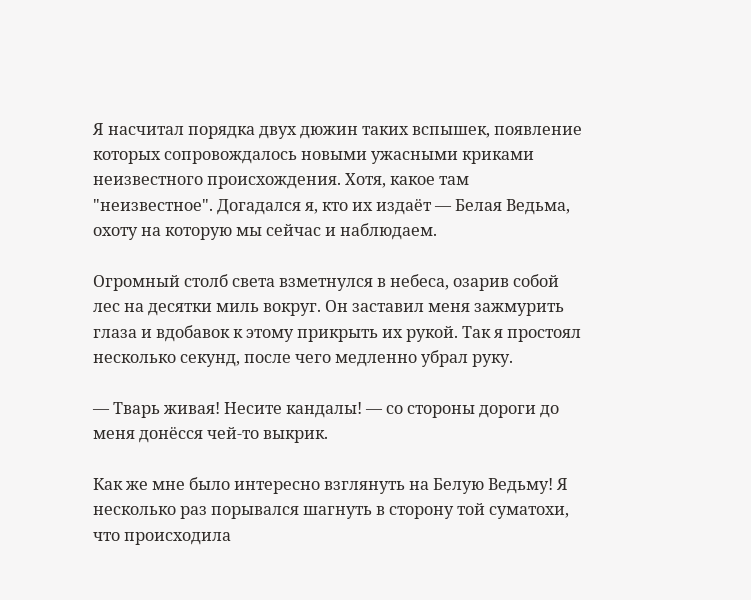Я насчитал порядка двух дюжин таких вспышек, появление которых сопровождалось новыми ужасными криками неизвестного происхождения. Хотя, какое там "неизвестное". Догадался я, кто их издаёт — Белая Ведьма, охоту на которую мы сейчас и наблюдаем.

Огромный столб света взметнулся в небеса, озарив собой лес на десятки миль вокруг. Он заставил меня зажмурить глаза и вдобавок к этому прикрыть их рукой. Так я простоял несколько секунд, после чего медленно убрал руку.

— Тварь живая! Несите кандалы! — со стороны дороги до меня донёсся чей-то выкрик.

Как же мне было интересно взглянуть на Белую Ведьму! Я несколько раз порывался шагнуть в сторону той суматохи, что происходила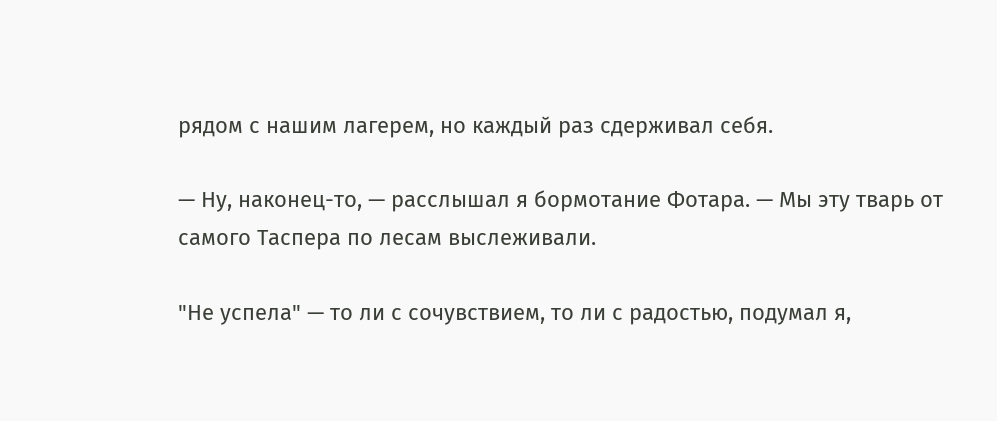рядом с нашим лагерем, но каждый раз сдерживал себя.

— Ну, наконец-то, — расслышал я бормотание Фотара. — Мы эту тварь от самого Таспера по лесам выслеживали.

"Не успела" — то ли с сочувствием, то ли с радостью, подумал я,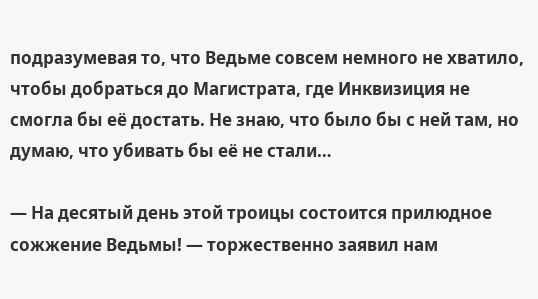подразумевая то, что Ведьме совсем немного не хватило, чтобы добраться до Магистрата, где Инквизиция не смогла бы её достать. Не знаю, что было бы с ней там, но думаю, что убивать бы её не стали…

— На десятый день этой троицы состоится прилюдное сожжение Ведьмы! — торжественно заявил нам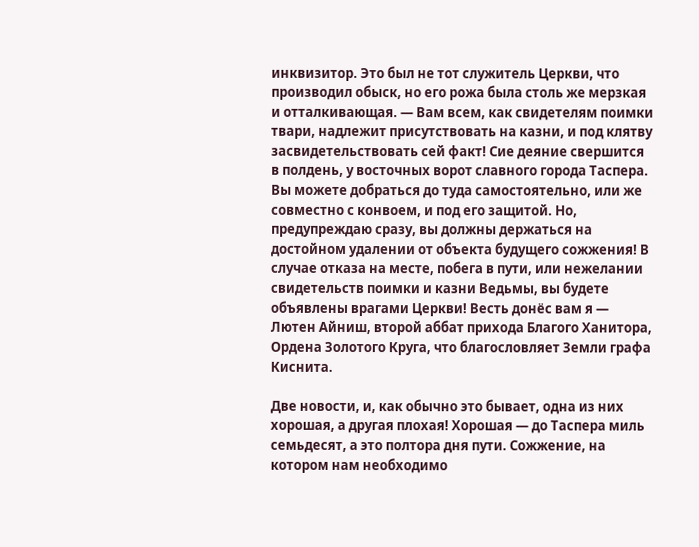инквизитор. Это был не тот служитель Церкви, что производил обыск, но его рожа была столь же мерзкая и отталкивающая. — Вам всем, как свидетелям поимки твари, надлежит присутствовать на казни, и под клятву засвидетельствовать сей факт! Сие деяние свершится в полдень, у восточных ворот славного города Таспера. Вы можете добраться до туда самостоятельно, или же совместно с конвоем, и под его защитой. Но, предупреждаю сразу, вы должны держаться на достойном удалении от объекта будущего сожжения! В случае отказа на месте, побега в пути, или нежелании свидетельств поимки и казни Ведьмы, вы будете объявлены врагами Церкви! Весть донёс вам я — Лютен Айниш, второй аббат прихода Благого Ханитора, Ордена Золотого Круга, что благословляет Земли графа Киснита.

Две новости, и, как обычно это бывает, одна из них хорошая, а другая плохая! Хорошая — до Таспера миль семьдесят, а это полтора дня пути. Сожжение, на котором нам необходимо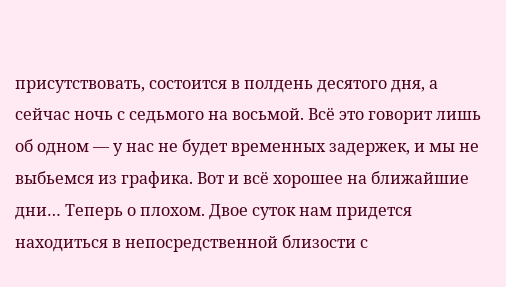присутствовать, состоится в полдень десятого дня, а сейчас ночь с седьмого на восьмой. Всё это говорит лишь об одном — у нас не будет временных задержек, и мы не выбьемся из графика. Вот и всё хорошее на ближайшие дни… Теперь о плохом. Двое суток нам придется находиться в непосредственной близости с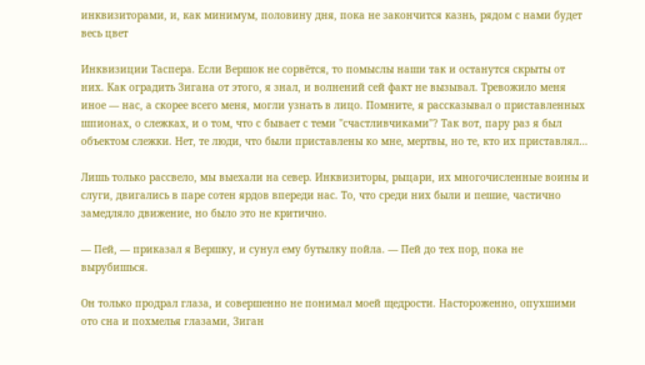инквизиторами, и, как минимум, половину дня, пока не закончится казнь, рядом с нами будет весь цвет

Инквизиции Таспера. Если Вершок не сорвётся, то помыслы наши так и останутся скрыты от них. Как оградить Зигана от этого, я знал, и волнений сей факт не вызывал. Тревожило меня иное — нас, а скорее всего меня, могли узнать в лицо. Помните, я рассказывал о приставленных шпионах, о слежках, и о том, что с бывает с теми "счастливчиками"? Так вот, пару раз я был объектом слежки. Нет, те люди, что были приставлены ко мне, мертвы, но те, кто их приставлял…

Лишь только рассвело, мы выехали на север. Инквизиторы, рыцари, их многочисленные воины и слуги, двигались в паре сотен ярдов впереди нас. То, что среди них были и пешие, частично замедляло движение, но было это не критично.

— Пей, — приказал я Вершку, и сунул ему бутылку пойла. — Пей до тех пор, пока не вырубишься.

Он только продрал глаза, и совершенно не понимал моей щедрости. Настороженно, опухшими ото сна и похмелья глазами, Зиган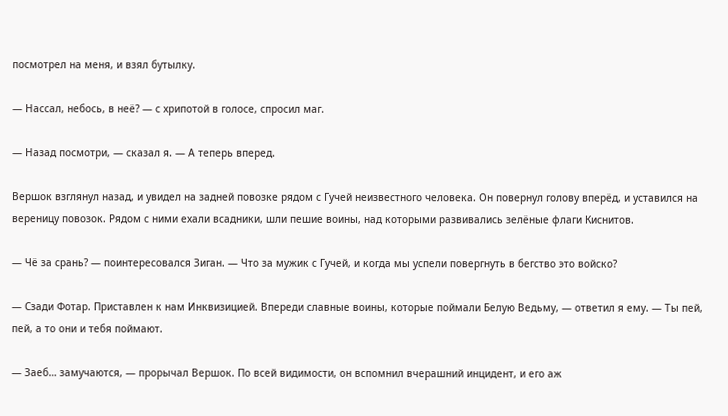посмотрел на меня, и взял бутылку.

— Нассал, небось, в неё? — с хрипотой в голосе, спросил маг.

— Назад посмотри, — сказал я. — А теперь вперед.

Вершок взглянул назад, и увидел на задней повозке рядом с Гучей неизвестного человека. Он повернул голову вперёд, и уставился на вереницу повозок. Рядом с ними ехали всадники, шли пешие воины, над которыми развивались зелёные флаги Киснитов.

— Чё за срань? — поинтересовался Зиган. — Что за мужик с Гучей, и когда мы успели повергнуть в бегство это войско?

— Сзади Фотар. Приставлен к нам Инквизицией. Впереди славные воины, которые поймали Белую Ведьму, — ответил я ему. — Ты пей, пей, а то они и тебя поймают.

— Заеб… замучаются, — прорычал Вершок. По всей видимости, он вспомнил вчерашний инцидент, и его аж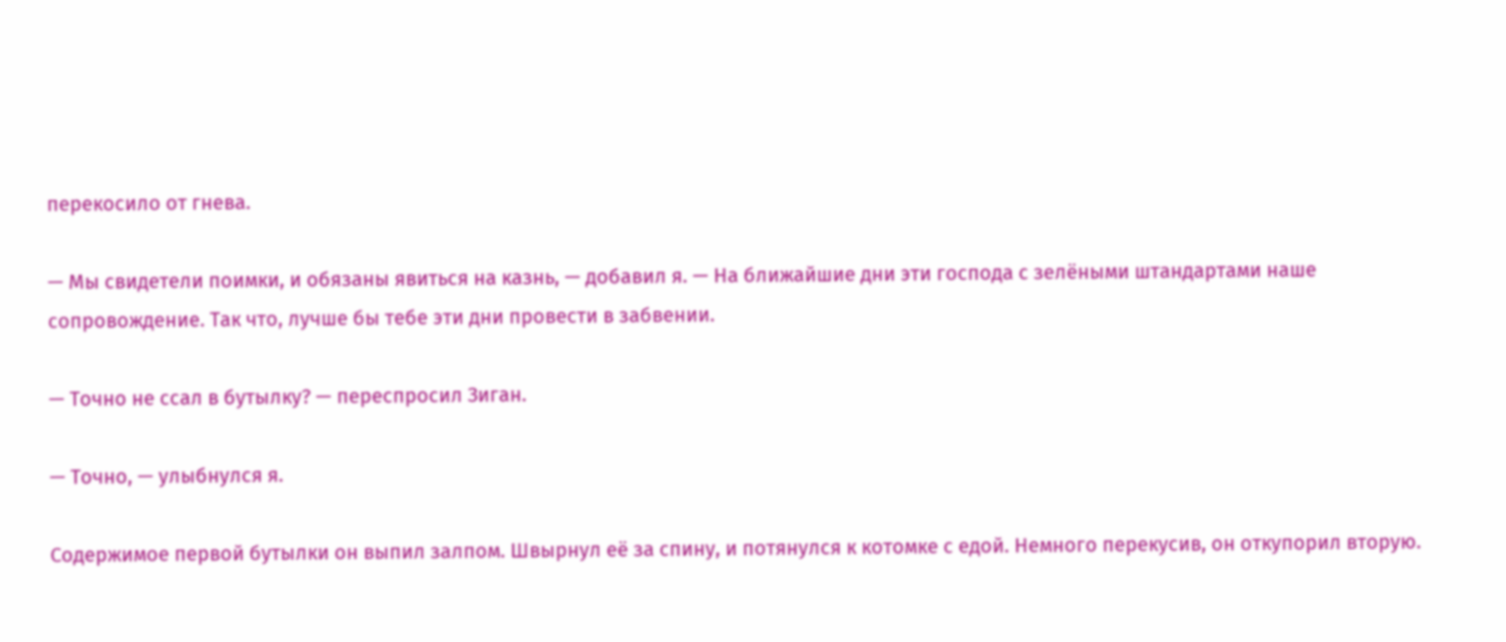перекосило от гнева.

— Мы свидетели поимки, и обязаны явиться на казнь, — добавил я. — На ближайшие дни эти господа с зелёными штандартами наше сопровождение. Так что, лучше бы тебе эти дни провести в забвении.

— Точно не ссал в бутылку? — переспросил Зиган.

— Точно, — улыбнулся я.

Содержимое первой бутылки он выпил залпом. Швырнул её за спину, и потянулся к котомке с едой. Немного перекусив, он откупорил вторую.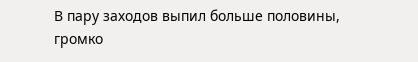В пару заходов выпил больше половины, громко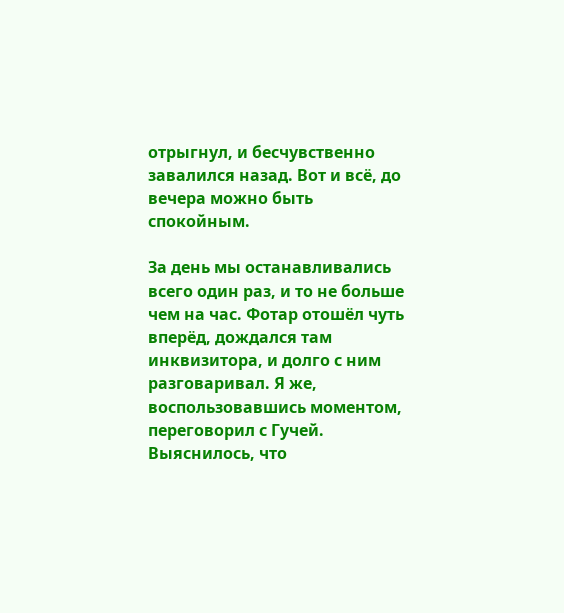отрыгнул, и бесчувственно завалился назад. Вот и всё, до вечера можно быть спокойным.

За день мы останавливались всего один раз, и то не больше чем на час. Фотар отошёл чуть вперёд, дождался там инквизитора, и долго с ним разговаривал. Я же, воспользовавшись моментом, переговорил с Гучей. Выяснилось, что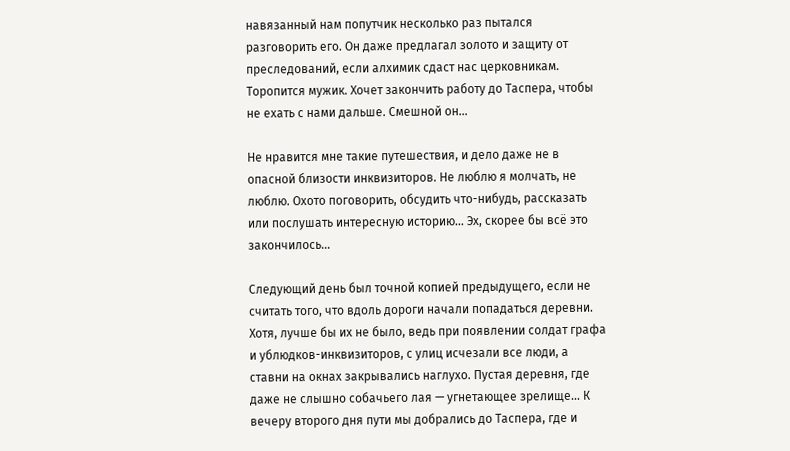навязанный нам попутчик несколько раз пытался разговорить его. Он даже предлагал золото и защиту от преследований, если алхимик сдаст нас церковникам. Торопится мужик. Хочет закончить работу до Таспера, чтобы не ехать с нами дальше. Смешной он…

Не нравится мне такие путешествия, и дело даже не в опасной близости инквизиторов. Не люблю я молчать, не люблю. Охото поговорить, обсудить что-нибудь, рассказать или послушать интересную историю… Эх, скорее бы всё это закончилось…

Следующий день был точной копией предыдущего, если не считать того, что вдоль дороги начали попадаться деревни. Хотя, лучше бы их не было, ведь при появлении солдат графа и ублюдков-инквизиторов, с улиц исчезали все люди, а ставни на окнах закрывались наглухо. Пустая деревня, где даже не слышно собачьего лая — угнетающее зрелище… К вечеру второго дня пути мы добрались до Таспера, где и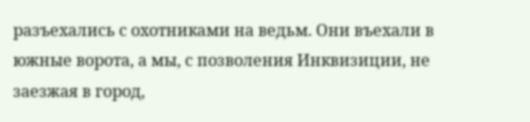разъехались с охотниками на ведьм. Они въехали в южные ворота, а мы, с позволения Инквизиции, не заезжая в город,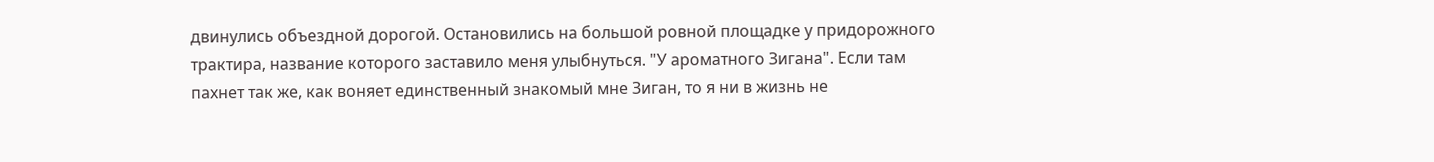двинулись объездной дорогой. Остановились на большой ровной площадке у придорожного трактира, название которого заставило меня улыбнуться. "У ароматного Зигана". Если там пахнет так же, как воняет единственный знакомый мне Зиган, то я ни в жизнь не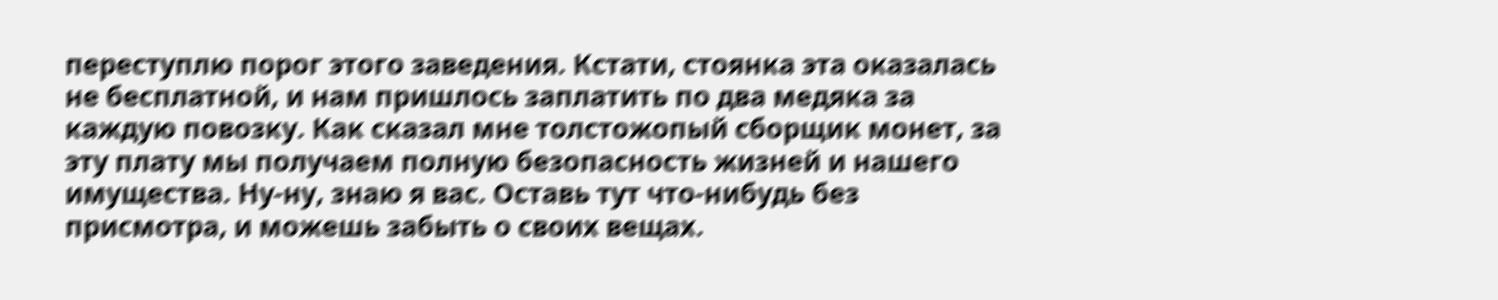переступлю порог этого заведения. Кстати, стоянка эта оказалась не бесплатной, и нам пришлось заплатить по два медяка за каждую повозку. Как сказал мне толстожопый сборщик монет, за эту плату мы получаем полную безопасность жизней и нашего имущества. Ну-ну, знаю я вас. Оставь тут что-нибудь без присмотра, и можешь забыть о своих вещах.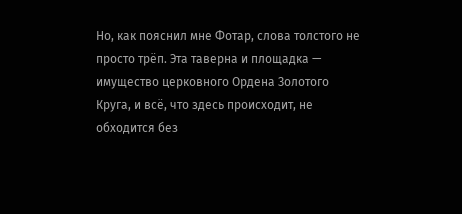Но, как пояснил мне Фотар, слова толстого не просто трёп. Эта таверна и площадка — имущество церковного Ордена Золотого Круга, и всё, что здесь происходит, не обходится без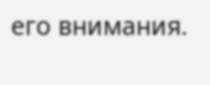его внимания.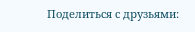Поделиться с друзьями: